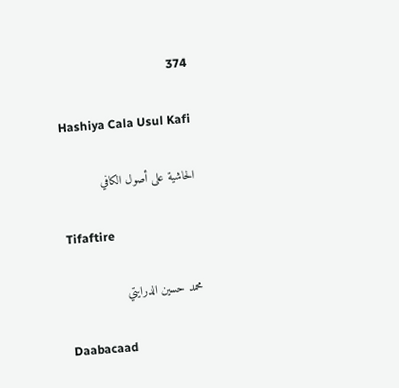374

Hashiya Cala Usul Kafi

الحاشية على أصول الكافي

Tifaftire

محمد حسين الدرايتي

Daabacaad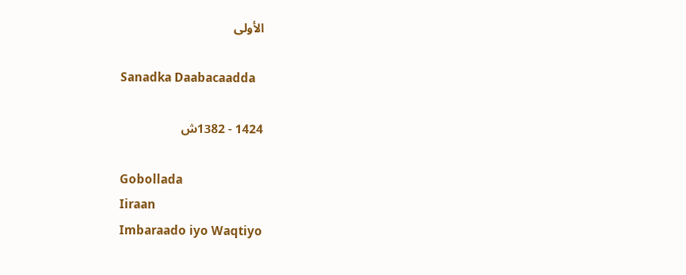الأولى

Sanadka Daabacaadda

1424 - 1382ش

Gobollada
Iiraan
Imbaraado iyo Waqtiyo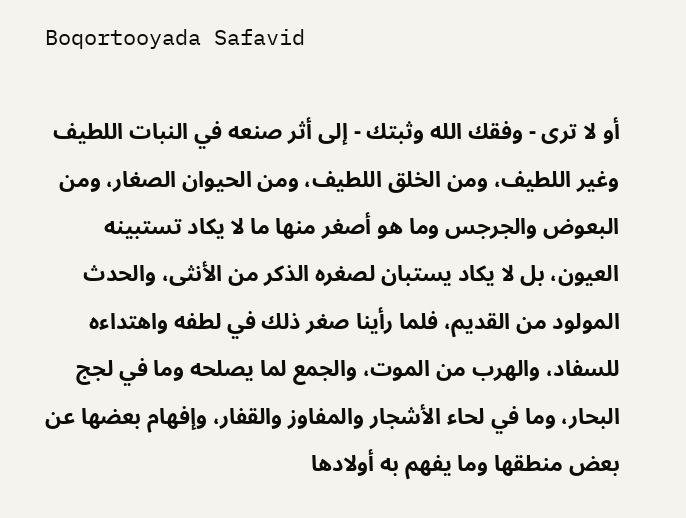Boqortooyada Safavid

أو لا ترى - وفقك الله وثبتك - إلى أثر صنعه في النبات اللطيف وغير اللطيف، ومن الخلق اللطيف، ومن الحيوان الصغار، ومن البعوض والجرجس وما هو أصغر منها ما لا يكاد تستبينه العيون، بل لا يكاد يستبان لصغره الذكر من الأنثى، والحدث المولود من القديم، فلما رأينا صغر ذلك في لطفه واهتداءه للسفاد، والهرب من الموت، والجمع لما يصلحه وما في لجج البحار، وما في لحاء الأشجار والمفاوز والقفار، وإفهام بعضها عن بعض منطقها وما يفهم به أولادها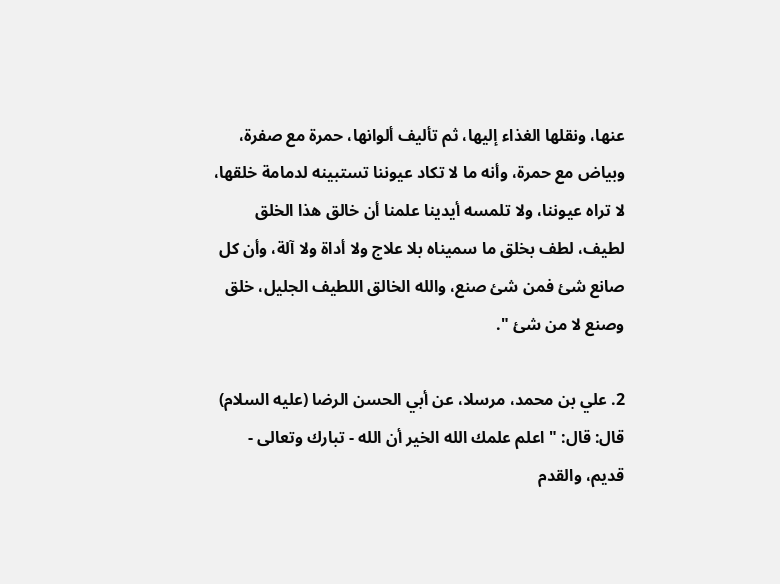عنها، ونقلها الغذاء إليها، ثم تأليف ألوانها، حمرة مع صفرة، وبياض مع حمرة، وأنه ما لا تكاد عيوننا تستبينه لدمامة خلقها، لا تراه عيوننا، ولا تلمسه أيدينا علمنا أن خالق هذا الخلق لطيف، لطف بخلق ما سميناه بلا علاج ولا أداة ولا آلة، وأن كل صانع شئ فمن شئ صنع، والله الخالق اللطيف الجليل، خلق وصنع لا من شئ ".

2. علي بن محمد، مرسلا، عن أبي الحسن الرضا (عليه السلام) قال: قال: " اعلم علمك الله الخير أن الله - تبارك وتعالى - قديم، والقدم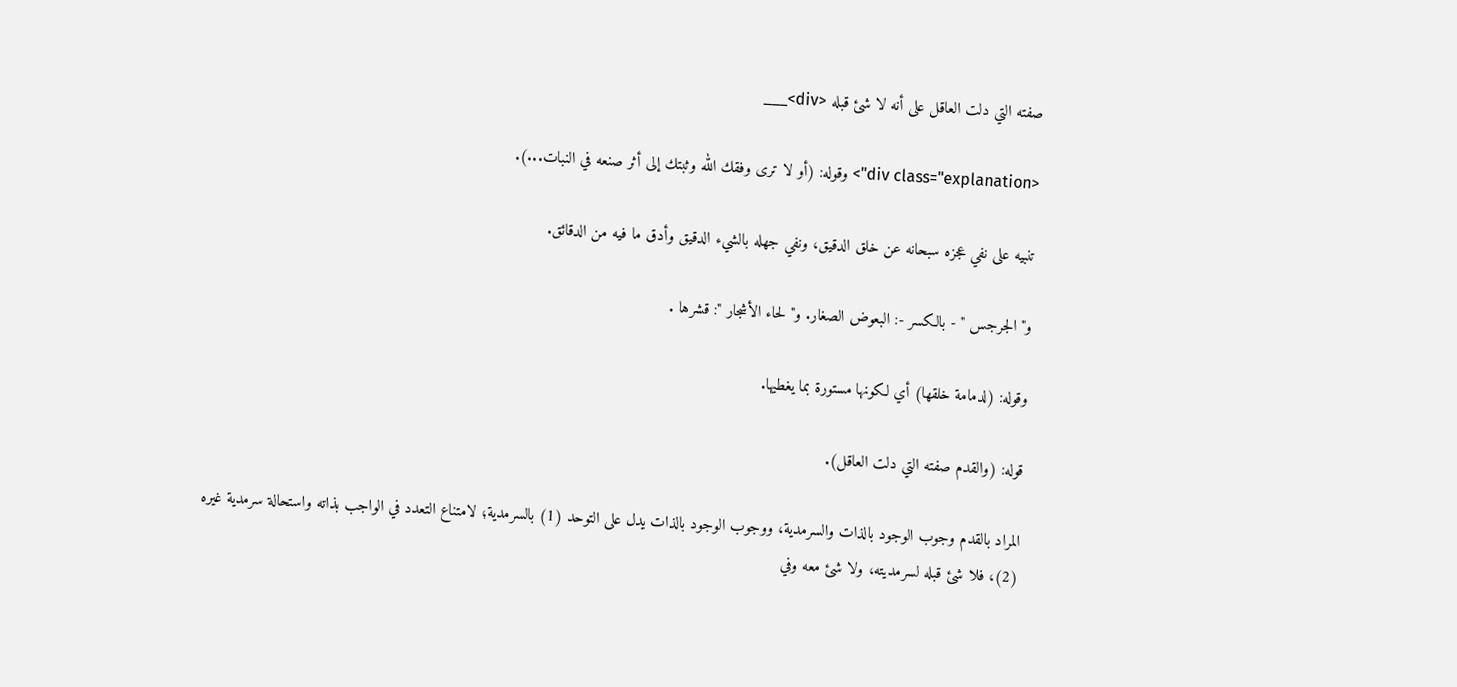صفته التي دلت العاقل على أنه لا شئ قبله <div>___

<div class="explanation"> وقوله: (أو لا ترى وفقك الله وثبتك إلى أثر صنعه في النبات...).

تنبيه على نفي عجزه سبحانه عن خلق الدقيق، ونفي جهله بالشيء الدقيق وأدق ما فيه من الدقائق.

و" الجرجس " - بالكسر -: البعوض الصغار. و" لحاء الأشجار ": قشرها .

وقوله: (لدمامة خلقها) أي لكونها مستورة بما يغطيها.

قوله: (والقدم صفته التي دلت العاقل).

المراد بالقدم وجوب الوجود بالذات والسرمدية، ووجوب الوجود بالذات يدل على التوحد (1) بالسرمدية؛ لامتناع التعدد في الواجب بذاته واستحالة سرمدية غيره (2)، فلا شئ قبله لسرمديته، ولا شئ معه وفي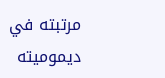مرتبته في ديموميته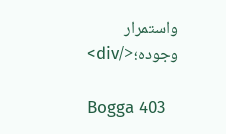واستمرار وجوده؛</div>

Bogga 403